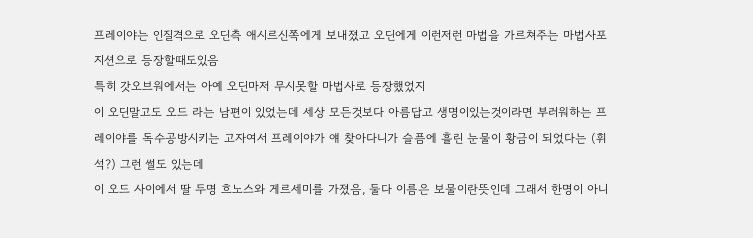프레이야는 인질격으로 오딘측 애시르신쪽에게 보내졌고 오딘에게 이런저런 마법을 가르쳐주는 마법사포지션으로 등장할때도있음
특히 갓오브워에서는 아예 오딘마저 무시못할 마법사로 등장했었지
이 오딘말고도 오드 라는 남편이 있었는데 세상 모든것보다 아름답고 생명이있는것이라면 부러워하는 프레이야를 독수공방시키는 고자여서 프레이야가 얘 찾아다니가 슬픔에 흘린 눈물이 황금이 되었다는 (휘석?) 그런 썰도 있는데
이 오드 사이에서 딸 두명 흐노스와 게르세미를 가졌음, 둘다 이름은 보물이란뜻인데 그래서 한명이 아니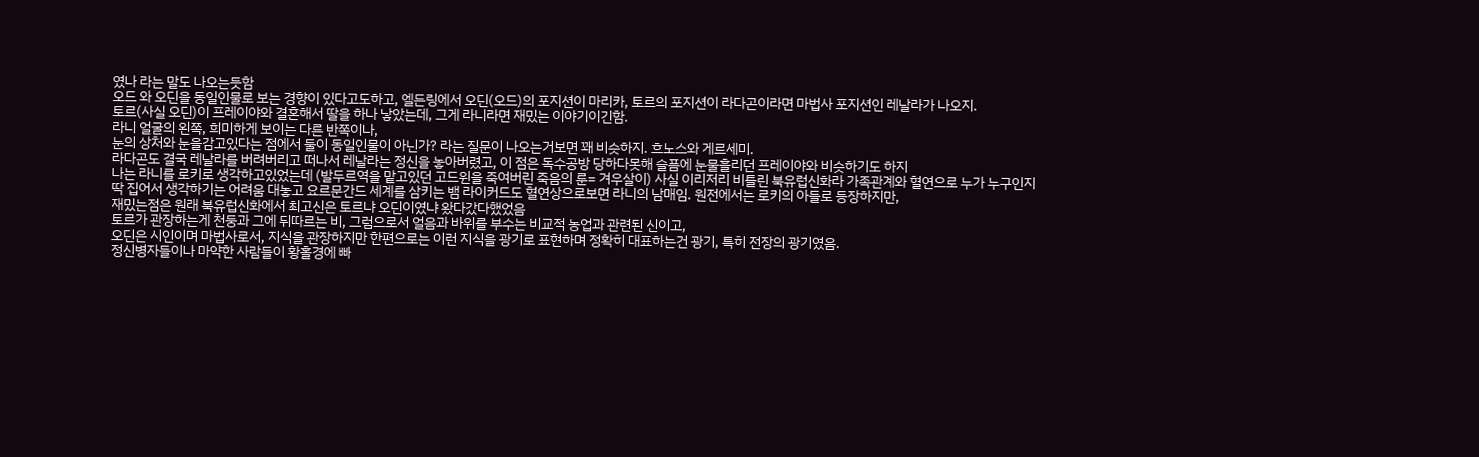였나 라는 말도 나오는듯함
오드 와 오딘을 동일인물로 보는 경향이 있다고도하고, 엘든링에서 오딘(오드)의 포지션이 마리카, 토르의 포지션이 라다곤이라면 마법사 포지션인 레날라가 나오지.
토르(사실 오딘)이 프레이야와 결혼해서 딸을 하나 낳았는데, 그게 라니라면 재밌는 이야기이긴함.
라니 얼굴의 왼쪽, 희미하게 보이는 다른 반쪽이나,
눈의 상처와 눈을감고있다는 점에서 둘이 동일인물이 아닌가? 라는 질문이 나오는거보면 꽤 비슷하지. 흐노스와 게르세미.
라다곤도 결국 레날라를 버려버리고 떠나서 레날라는 정신을 놓아버렸고, 이 점은 독수공방 당하다못해 슬픔에 눈물흘리던 프레이야와 비슷하기도 하지
나는 라니를 로키로 생각하고있었는데 (발두르역을 맡고있던 고드윈을 죽여버린 죽음의 룬= 겨우살이) 사실 이리저리 비틀린 북유럽신화라 가족관계와 혈연으로 누가 누구인지 딱 집어서 생각하기는 어려움 대놓고 요르문간드 세계를 삼키는 뱀 라이커드도 혈연상으로보면 라니의 남매임. 원전에서는 로키의 아들로 등장하지만,
재밌는점은 원래 북유럽신화에서 최고신은 토르냐 오딘이였냐 왔다갔다했었음
토르가 관장하는게 천둥과 그에 뒤따르는 비, 그럼으로서 얼음과 바위를 부수는 비교적 농업과 관련된 신이고,
오딘은 시인이며 마법사로서, 지식을 관장하지만 한편으로는 이런 지식을 광기로 표현하며 정확히 대표하는건 광기, 특히 전장의 광기였음.
정신병자들이나 마약한 사람들이 황홀경에 빠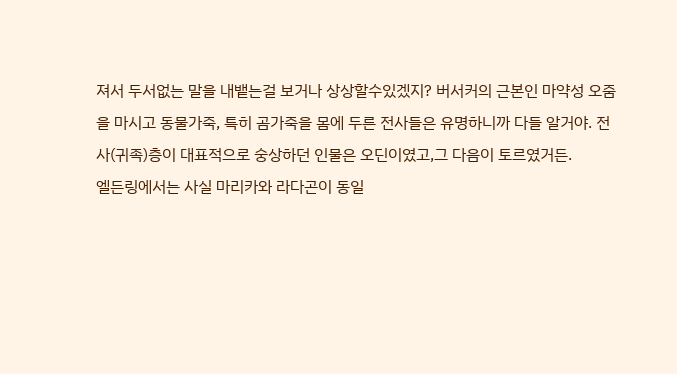져서 두서없는 말을 내뱉는걸 보거나 상상할수있겠지? 버서커의 근본인 마약성 오줌을 마시고 동물가죽, 특히 곰가죽을 몸에 두른 전사들은 유명하니까 다들 알거야. 전사(귀족)층이 대표적으로 숭상하던 인물은 오딘이였고,그 다음이 토르였거든.
엘든링에서는 사실 마리카와 라다곤이 동일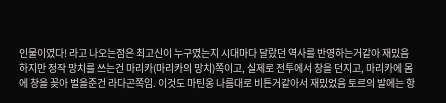인물이였다! 라고 나오는점은 최고신이 누구였는지 시대마다 달랐던 역사를 반영하는거같아 재밌음
하지만 정작 망치를 쓰는건 마리카(마리카의 망치)쪽이고, 실제로 전투에서 창을 던지고, 마리카에 몸에 창을 꽂아 벌을준건 라다곤쪽임. 이것도 마틴옹 나름대로 비튼거같아서 재밌었음 토르의 발에는 항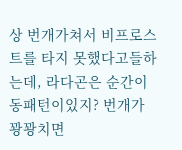상 번개가쳐서 비프로스트를 타지 못했다고들하는데, 라다곤은 순간이동패턴이있지? 번개가 꽝꽝치면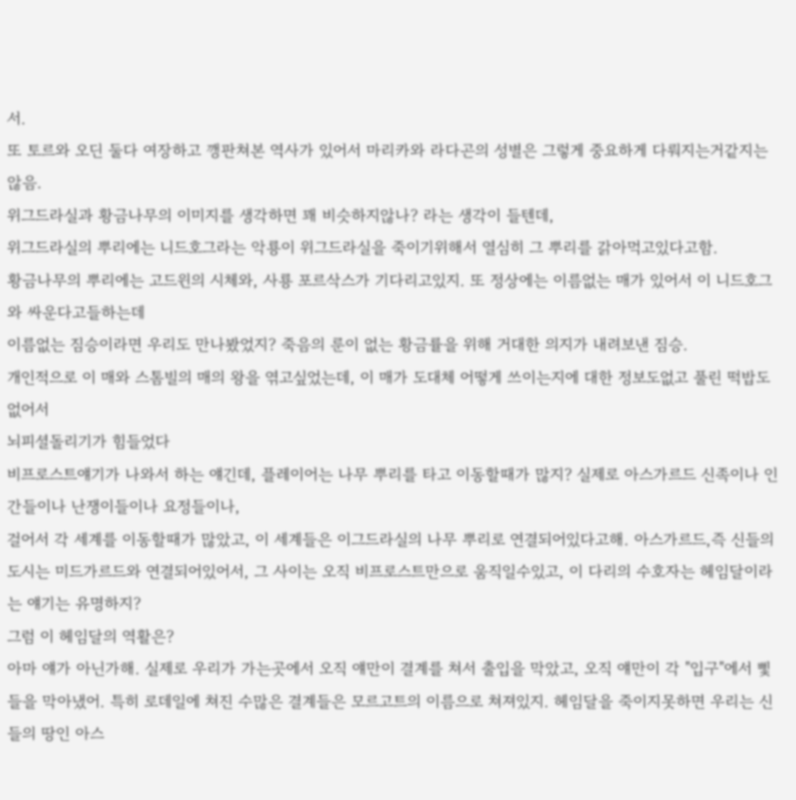서.
또 토르와 오딘 둘다 여장하고 깽판쳐본 역사가 있어서 마리카와 라다곤의 성별은 그렇게 중요하게 다뤄지는거같지는않음.
위그드라실과 황금나무의 이미지를 생각하면 꽤 비슷하지않나? 라는 생각이 들텐데,
위그드라실의 뿌리에는 니드호그라는 악룡이 위그드라실을 죽이기위해서 열심히 그 뿌리를 갉아먹고있다고함.
황금나무의 뿌리에는 고드윈의 시체와, 사룡 포르삭스가 기다리고있지. 또 정상에는 이름없는 매가 있어서 이 니드호그와 싸운다고들하는데
이름없는 짐승이라면 우리도 만나봤었지? 죽음의 룬이 없는 황금률을 위해 거대한 의지가 내려보낸 짐승.
개인적으로 이 매와 스톰빌의 매의 왕을 엮고싶었는데, 이 매가 도대체 어떻게 쓰이는지에 대한 정보도없고 풀린 떡밥도 없어서
뇌피셜돌리기가 힘들었다
비프로스트얘기가 나와서 하는 얘긴데, 플레이어는 나무 뿌리를 타고 이동할때가 많지? 실제로 아스가르드 신족이나 인간들이나 난쟁이들이나 요정들이나,
걸어서 각 세계를 이동할때가 많았고, 이 세계들은 이그드라실의 나무 뿌리로 연결되어있다고해. 아스가르드,즉 신들의 도시는 미드가르드와 연결되어있어서, 그 사이는 오직 비프로스트만으로 움직일수있고, 이 다리의 수호자는 헤임달이라는 얘기는 유명하지?
그럼 이 헤임달의 역활은?
아마 얘가 아닌가해. 실제로 우리가 가는곳에서 오직 얘만이 결계를 쳐서 출입을 막았고, 오직 얘만이 각 "입구"에서 삧들을 막아냈어. 특히 로데일에 쳐진 수많은 결계들은 모르고트의 이름으로 쳐져있지. 헤임달을 죽이지못하면 우리는 신들의 땅인 아스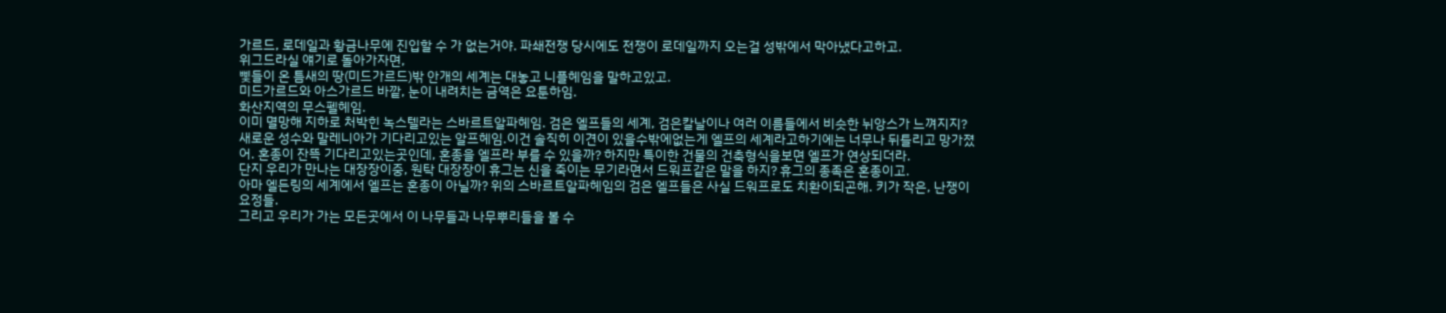가르드, 로데일과 황금나무에 진입할 수 가 없는거야. 파쇄전쟁 당시에도 전쟁이 로데일까지 오는걸 성밖에서 막아냈다고하고.
위그드라실 얘기로 돌아가자면,
삧들이 온 틈새의 땅(미드가르드)밖 안개의 세계는 대놓고 니플헤임을 말하고있고.
미드가르드와 아스가르드 바깥, 눈이 내려치는 금역은 요툰하임.
화산지역의 무스펠헤임.
이미 멸망해 지하로 처박힌 녹스텔라는 스바르트알파헤임. 검은 엘프들의 세계, 검은칼날이나 여러 이름들에서 비슷한 뉘앙스가 느껴지지?
새로운 성수와 말레니아가 기다리고있는 알프헤임.이건 솔직히 이견이 있을수밖에없는게 엘프의 세계라고하기에는 너무나 뒤틀리고 망가졌어. 혼종이 잔뜩 기다리고있는곳인데, 혼종을 엘프라 부를 수 있을까? 하지만 특이한 건물의 건축형식을보면 엘프가 연상되더라.
단지 우리가 만나는 대장장이중, 원탁 대장장이 휴그는 신을 죽이는 무기라면서 드워프같은 말을 하지? 휴그의 종족은 혼종이고.
아마 엘든링의 세계에서 엘프는 혼종이 아닐까? 위의 스바르트알파헤임의 검은 엘프들은 사실 드워프로도 치환이되곤해. 키가 작은, 난쟁이 요정들.
그리고 우리가 가는 모든곳에서 이 나무들과 나무뿌리들을 볼 수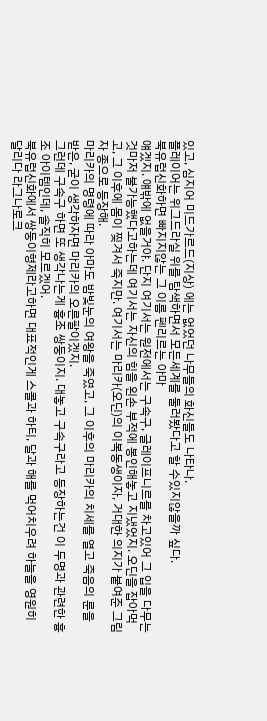있고, 심지어 미드가르드(지상) 에는 없었던 나무들의 화신들도 나타나.
플레이어는 위그드라실 위를 탐색하면서 모든세계를 둘러봤다고 할 수있지않을까 싶다.
북유럽신화하면 빠지지않는 그 이름 펜리르는 아마
얘겠지. 얘밖에 없을거야. 단지 여기서는 원전에서는 구속구, 글레이프니르를 차고있어 그 입을 다무는것마저 불가능했다고하는데 여기서는 자신의 힘을 왼손 부적에 봉인해놓고 지냈었지. 오딘을 잡아먹고, 그 이후에 몸이 찢겨서 죽지만. 여기서는 마리카(오딘)의 이복동생이자, 거대한 의지가 붙여준 그림자 종으로 등장해.
마리카의 명령에 따라 아마도 밤빛눈의 여왕을 죽였고, 그 이후의 마리카의 치세를 열고 죽음의 룬을 받은, 굳이 생각하자면 마리카의 오른팔이겠지.
그런데 구속구 하면 또 생각나는게 흉조 쌍둥이지. 대놓고 구속구라고 등장하는건 이 두명과 관련한 흉조 아이템인데, 솔직히 모르겠어.
북유럽신화에서 쌍둥이형제라고하면 대표적인게 스콜과 하티, 달과 해를 먹어치우려 하늘을 영원히 달리다 라그나로크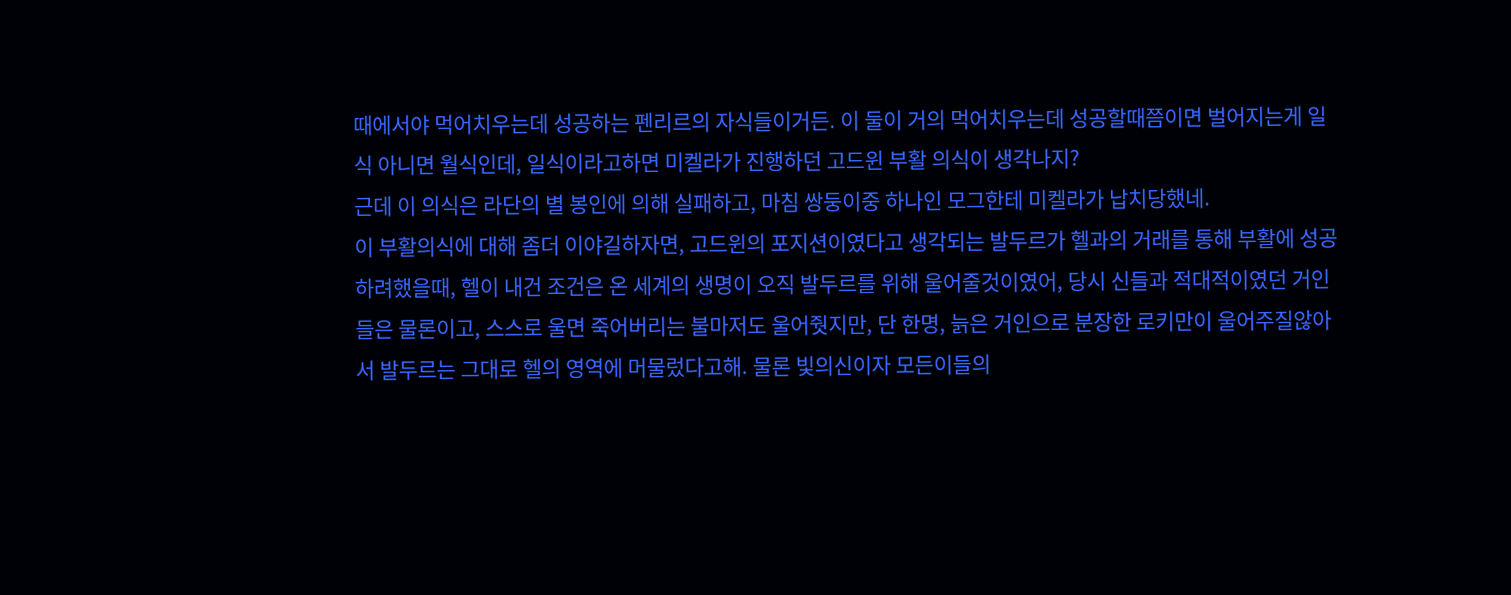때에서야 먹어치우는데 성공하는 펜리르의 자식들이거든. 이 둘이 거의 먹어치우는데 성공할때쯤이면 벌어지는게 일식 아니면 월식인데, 일식이라고하면 미켈라가 진행하던 고드윈 부활 의식이 생각나지?
근데 이 의식은 라단의 별 봉인에 의해 실패하고, 마침 쌍둥이중 하나인 모그한테 미켈라가 납치당했네.
이 부활의식에 대해 좀더 이야길하자면, 고드윈의 포지션이였다고 생각되는 발두르가 헬과의 거래를 통해 부활에 성공하려했을때, 헬이 내건 조건은 온 세계의 생명이 오직 발두르를 위해 울어줄것이였어, 당시 신들과 적대적이였던 거인들은 물론이고, 스스로 울면 죽어버리는 불마저도 울어줫지만, 단 한명, 늙은 거인으로 분장한 로키만이 울어주질않아서 발두르는 그대로 헬의 영역에 머물렀다고해. 물론 빛의신이자 모든이들의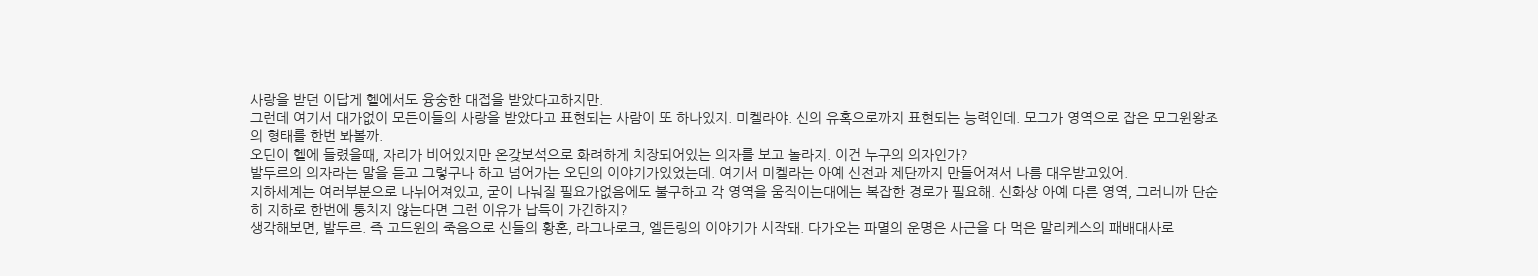사랑을 받던 이답게 헬에서도 융숭한 대접을 받았다고하지만.
그런데 여기서 대가없이 모든이들의 사랑을 받았다고 표현되는 사람이 또 하나있지. 미켈라야. 신의 유혹으로까지 표현되는 능력인데. 모그가 영역으로 잡은 모그윈왕조의 형태를 한번 봐볼까.
오딘이 헬에 들렸을때, 자리가 비어있지만 온갖보석으로 화려하게 치장되어있는 의자를 보고 놀라지. 이건 누구의 의자인가?
발두르의 의자라는 말을 듣고 그렇구나 하고 넘어가는 오딘의 이야기가있었는데. 여기서 미켈라는 아예 신전과 제단까지 만들어져서 나름 대우받고있어.
지하세계는 여러부분으로 나뉘어져있고, 굳이 나눠질 필요가없음에도 불구하고 각 영역을 움직이는대에는 복잡한 경로가 필요해. 신화상 아예 다른 영역, 그러니까 단순히 지하로 한번에 퉁치지 않는다면 그런 이유가 납득이 가긴하지?
생각해보면, 발두르. 즉 고드윈의 죽음으로 신들의 황혼, 라그나로크, 엘든링의 이야기가 시작돼. 다가오는 파멸의 운명은 사근을 다 먹은 말리케스의 패배대사로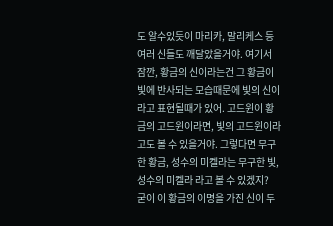도 알수있듯이 마리카, 말리케스 등 여러 신들도 깨달았을거야. 여기서 잠깐, 황금의 신이라는건 그 황금이 빛에 반사되는 모습때문에 빛의 신이라고 표현될때가 있어. 고드윈이 황금의 고드윈이라면, 빛의 고드윈이라고도 볼 수 있을거야. 그렇다면 무구한 황금, 성수의 미켈라는 무구한 빛, 성수의 미켈라 라고 볼 수 있겠지?
굳이 이 황금의 이명을 가진 신이 두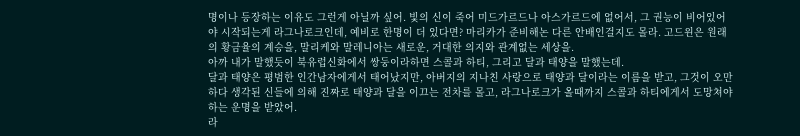명이나 등장하는 이유도 그런게 아닐까 싶어. 빛의 신이 죽어 미드가르드나 아스가르드에 없어서, 그 권능이 비어있어야 시작되는게 라그나로크인데, 예비로 한명이 더 있다면? 마리카가 준비해논 다른 안배인걸지도 몰라. 고드윈은 원래의 황금율의 계승을, 말리케와 말레니아는 새로운, 거대한 의지와 관계없는 세상을.
아까 내가 말했듯이 북유럽신화에서 쌍둥이라하면 스콜과 하티, 그리고 달과 태양을 말했는데.
달과 태양은 평범한 인간남자에게서 태어났지만, 아버지의 지나친 사랑으로 태양과 달이라는 이름을 받고, 그것이 오만하다 생각된 신들에 의해 진짜로 태양과 달을 이끄는 전차를 몰고, 라그나로크가 올때까지 스콜과 하티에게서 도망쳐야하는 운명을 받았어.
라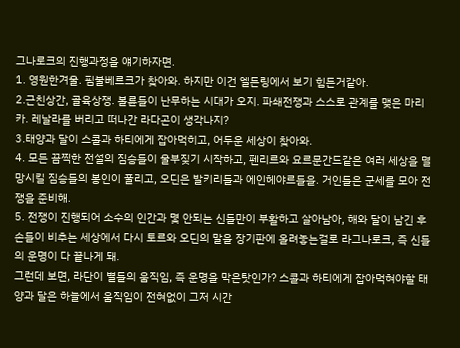그나로크의 진행과정을 얘기하자면.
1. 영원한겨울. 핌불베르크가 찾아와. 하지만 이건 엘든링에서 보기 힘든거같아.
2.근친상간, 골육상쟁. 볼륜들이 난무하는 시대가 오지. 파쇄전쟁과 스스로 관계를 맺은 마리카. 레날라를 버리고 떠나간 라다곤이 생각나지?
3.태양과 달이 스콜과 하티에게 잡아먹히고, 어두운 세상이 찾아와.
4. 모든 끔찍한 전설의 짐승들이 울부짖기 시작하고, 펜리르와 요르문간드같은 여러 세상을 멸망시킬 짐승들의 봉인이 풀리고, 오딘은 발키리들과 에인헤야르들을. 거인들은 군세를 모아 전쟁을 준비해.
5. 전쟁이 진행되어 소수의 인간과 몇 안되는 신들만이 부활하고 살아남아, 해와 달이 남긴 후손들이 비추는 세상에서 다시 토르와 오딘의 말을 장기판에 올려놓는걸로 라그나로크, 즉 신들의 운명이 다 끝나게 돼.
그런데 보면, 라단이 별들의 움직임, 즉 운명을 막은탓인가? 스콜과 하티에게 잡아먹혀야할 태양과 달은 하늘에서 움직임이 전혀없이 그저 시간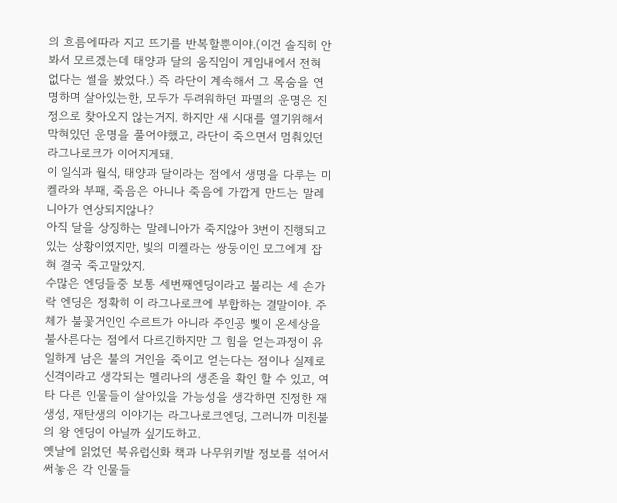의 흐름에따라 지고 뜨기를 반복할뿐이야.(이건 솔직히 안봐서 모르겠는데 태양과 달의 움직임이 게임내에서 전혀 없다는 썰을 봤었다.) 즉 라단이 계속해서 그 목숨을 연명하며 살아있는한, 모두가 두려워하던 파멸의 운명은 진정으로 찾아오지 않는거지. 하지만 새 시대를 열기위해서 막혀있던 운명을 풀어야했고, 라단이 죽으면서 멈춰있던 라그나로크가 이어지게돼.
이 일식과 월식, 태양과 달이라는 점에서 생명을 다루는 미켈라와 부패, 죽음은 아니나 죽음에 가깝게 만드는 말레니아가 연상되지않나?
아직 달을 상징하는 말레니아가 죽지않아 3번이 진행되고있는 상황이였지만, 빛의 미켈라는 쌍둥이인 모그에게 잡혀 결국 죽고말았지.
수많은 엔딩들중 보통 세번째엔딩이라고 불리는 세 손가락 엔딩은 정확히 이 라그나로크에 부합하는 결말이야. 주체가 불꽃거인인 수르트가 아니라 주인공 삧이 온세상을 불사른다는 점에서 다르긴하지만 그 힘을 얻는과정이 유일하게 남은 불의 거인을 죽이고 얻는다는 점이나 실제로 신격이라고 생각되는 멜리나의 생존을 확인 할 수 있고, 여타 다른 인물들이 살아있을 가능성을 생각하면 진정한 재생성, 재탄생의 이야기는 라그나로크엔딩, 그러니까 미친불의 왕 엔딩이 아닐까 싶기도하고.
옛날에 읽었던 북유럽신화 책과 나무위키발 정보를 섞어서 써놓은 각 인물들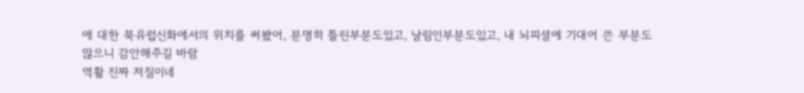에 대한 북유럽신화에서의 위치를 써봤어, 분명히 틀린부분도있고, 날림인부분도있고, 내 뇌피셜에 기대어 쓴 부분도 많으니 감안해주길 바람
역활 진짜 저질이네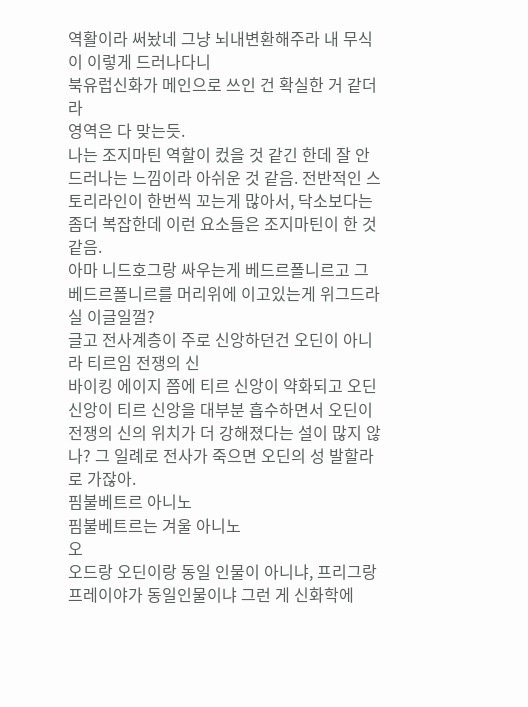역활이라 써놨네 그냥 뇌내변환해주라 내 무식이 이렇게 드러나다니
북유럽신화가 메인으로 쓰인 건 확실한 거 같더라
영역은 다 맞는듯.
나는 조지마틴 역할이 컸을 것 같긴 한데 잘 안 드러나는 느낌이라 아쉬운 것 같음. 전반적인 스토리라인이 한번씩 꼬는게 많아서, 닥소보다는 좀더 복잡한데 이런 요소들은 조지마틴이 한 것 같음.
아마 니드호그랑 싸우는게 베드르폴니르고 그 베드르폴니르를 머리위에 이고있는게 위그드라실 이글일껄?
글고 전사계층이 주로 신앙하던건 오딘이 아니라 티르임 전쟁의 신
바이킹 에이지 쯤에 티르 신앙이 약화되고 오딘 신앙이 티르 신앙을 대부분 흡수하면서 오딘이 전쟁의 신의 위치가 더 강해졌다는 설이 많지 않나? 그 일례로 전사가 죽으면 오딘의 성 발할라로 가잖아.
핌불베트르 아니노
핌불베트르는 겨울 아니노
오
오드랑 오딘이랑 동일 인물이 아니냐, 프리그랑 프레이야가 동일인물이냐 그런 게 신화학에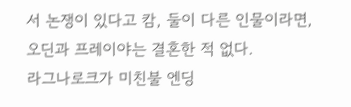서 논쟁이 있다고 캄, 둘이 다른 인물이라면, 오딘과 프레이야는 결혼한 적 없다.
라그나로크가 미친불 엔딩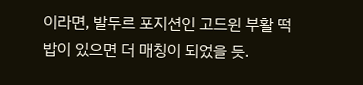이라면, 발두르 포지션인 고드윈 부활 떡밥이 있으면 더 매칭이 되었을 듯.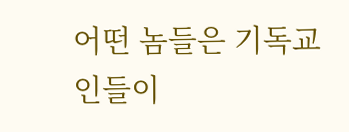어떤 놈들은 기독교인들이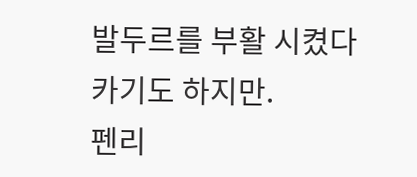발두르를 부활 시켰다카기도 하지만.
펜리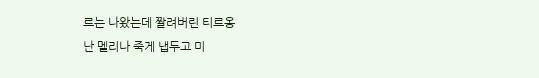르는 나왔는데 짤려버린 티르옹
난 멜리나 죽게 냅두고 미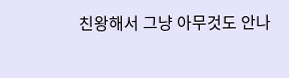친왕해서 그냥 아무것도 안나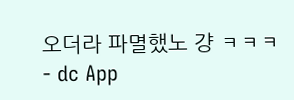오더라 파멸했노 걍 ㅋㅋㅋ - dc App